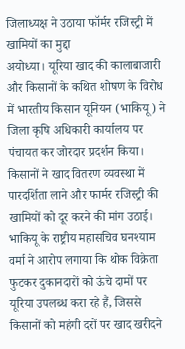जिलाध्यक्ष ने उठाया फॉर्मर रजिस्ट्री में खामियों का मुद्दा
अयोध्या। यूरिया खाद की कालाबाजारी और किसानों के कथित शोषण के विरोध में भारतीय किसान यूनियन (भाकियू) ने जिला कृषि अधिकारी कार्यालय पर पंचायत कर जोरदार प्रदर्शन किया। किसानों ने खाद वितरण व्यवस्था में पारदर्शिता लाने और फार्मर रजिस्ट्री की खामियों को दूर करने की मांग उठाई।
भाकियू के राष्ट्रीय महासचिव घनश्याम वर्मा ने आरोप लगाया कि थोक विक्रेता फुटकर दुकानदारों को ऊंचे दामों पर यूरिया उपलब्ध करा रहे हैं, जिससे किसानों को महंगी दरों पर खाद खरीदने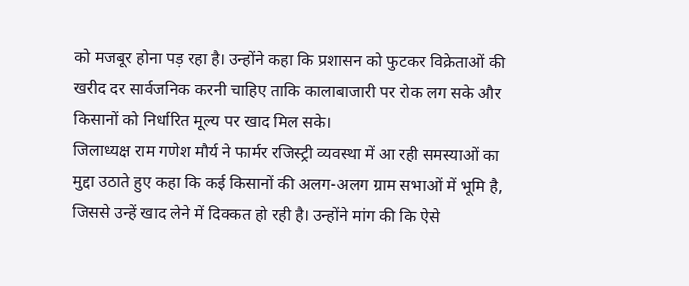को मजबूर होना पड़ रहा है। उन्होंने कहा कि प्रशासन को फुटकर विक्रेताओं की खरीद दर सार्वजनिक करनी चाहिए ताकि कालाबाजारी पर रोक लग सके और किसानों को निर्धारित मूल्य पर खाद मिल सके।
जिलाध्यक्ष राम गणेश मौर्य ने फार्मर रजिस्ट्री व्यवस्था में आ रही समस्याओं का मुद्दा उठाते हुए कहा कि कई किसानों की अलग-अलग ग्राम सभाओं में भूमि है, जिससे उन्हें खाद लेने में दिक्कत हो रही है। उन्होंने मांग की कि ऐसे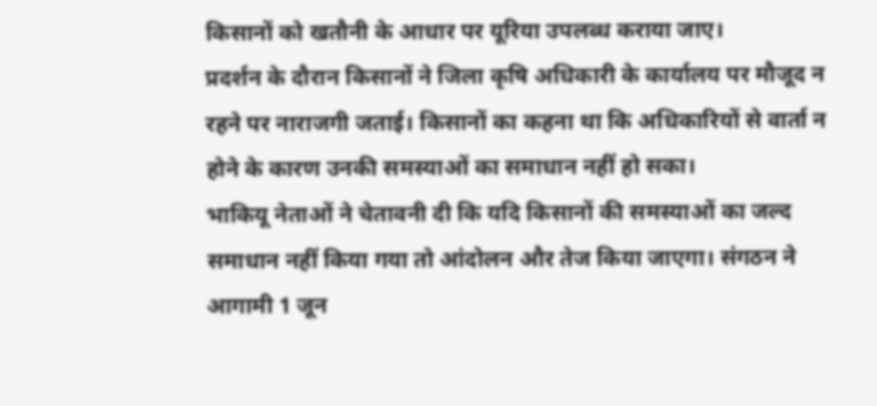किसानों को खतौनी के आधार पर यूरिया उपलब्ध कराया जाए।
प्रदर्शन के दौरान किसानों ने जिला कृषि अधिकारी के कार्यालय पर मौजूद न रहने पर नाराजगी जताई। किसानों का कहना था कि अधिकारियों से वार्ता न होने के कारण उनकी समस्याओं का समाधान नहीं हो सका।
भाकियू नेताओं ने चेतावनी दी कि यदि किसानों की समस्याओं का जल्द समाधान नहीं किया गया तो आंदोलन और तेज किया जाएगा। संगठन ने आगामी 1 जून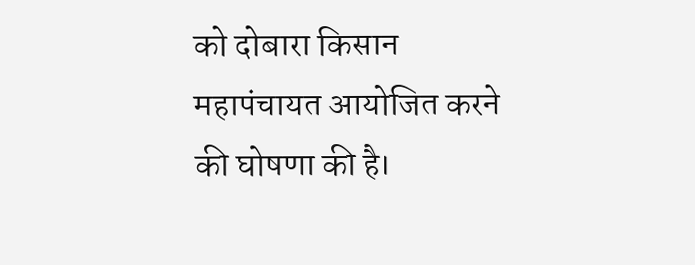को दोबारा किसान महापंचायत आयोजित करने की घोषणा की है।